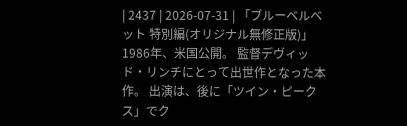| 2437 | 2026-07-31 | 「ブルーベルベット 特別編(オリジナル無修正版)」 1986年、米国公開。 監督デヴィッド・リンチにとって出世作となった本作。 出演は、後に「ツイン・ピークス」でク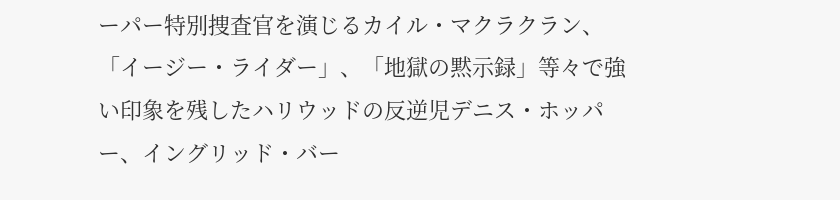ーパー特別捜査官を演じるカイル・マクラクラン、「イージー・ライダー」、「地獄の黙示録」等々で強い印象を残したハリウッドの反逆児デニス・ホッパー、イングリッド・バー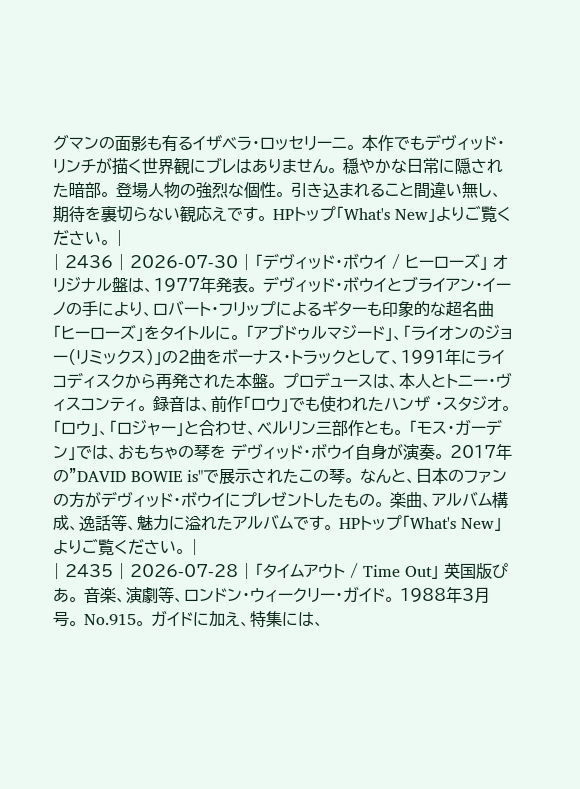グマンの面影も有るイザベラ・ロッセリーニ。 本作でもデヴィッド・リンチが描く世界観にブレはありません。 穏やかな日常に隠された暗部。 登場人物の強烈な個性。 引き込まれること間違い無し、期待を裏切らない観応えです。 HPトップ「What's New」よりご覧ください。 |
| 2436 | 2026-07-30 | 「デヴィッド・ボウイ / ヒーローズ」 オリジナル盤は、1977年発表。 デヴィッド・ボウイとブライアン・イーノの手により、ロバート・フリップによるギターも印象的な超名曲「ヒーローズ」をタイトルに。 「アブドゥルマジード」、「ライオンのジョー(リミックス)」の2曲をボーナス・トラックとして、1991年にライコディスクから再発された本盤。 プロデュースは、本人とトニー・ヴィスコンティ。 録音は、前作「ロウ」でも使われたハンザ ・スタジオ。 「ロウ」、「ロジャー」と合わせ、ベルリン三部作とも。 「モス・ガーデン」では、おもちゃの琴を デヴィッド・ボウイ自身が演奏。 2017年の"DAVID BOWIE is"で展示されたこの琴。 なんと、日本のファンの方がデヴィッド・ボウイにプレゼントしたもの。 楽曲、アルバム構成、逸話等、魅力に溢れたアルバムです。 HPトップ「What's New」よりご覧ください。 |
| 2435 | 2026-07-28 | 「タイムアウト / Time Out」 英国版ぴあ。 音楽、演劇等、ロンドン・ウィークリー・ガイド。 1988年3月号。 No.915。 ガイドに加え、特集には、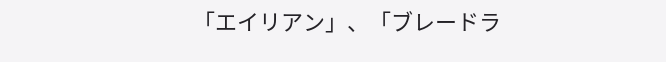「エイリアン」、「ブレードラ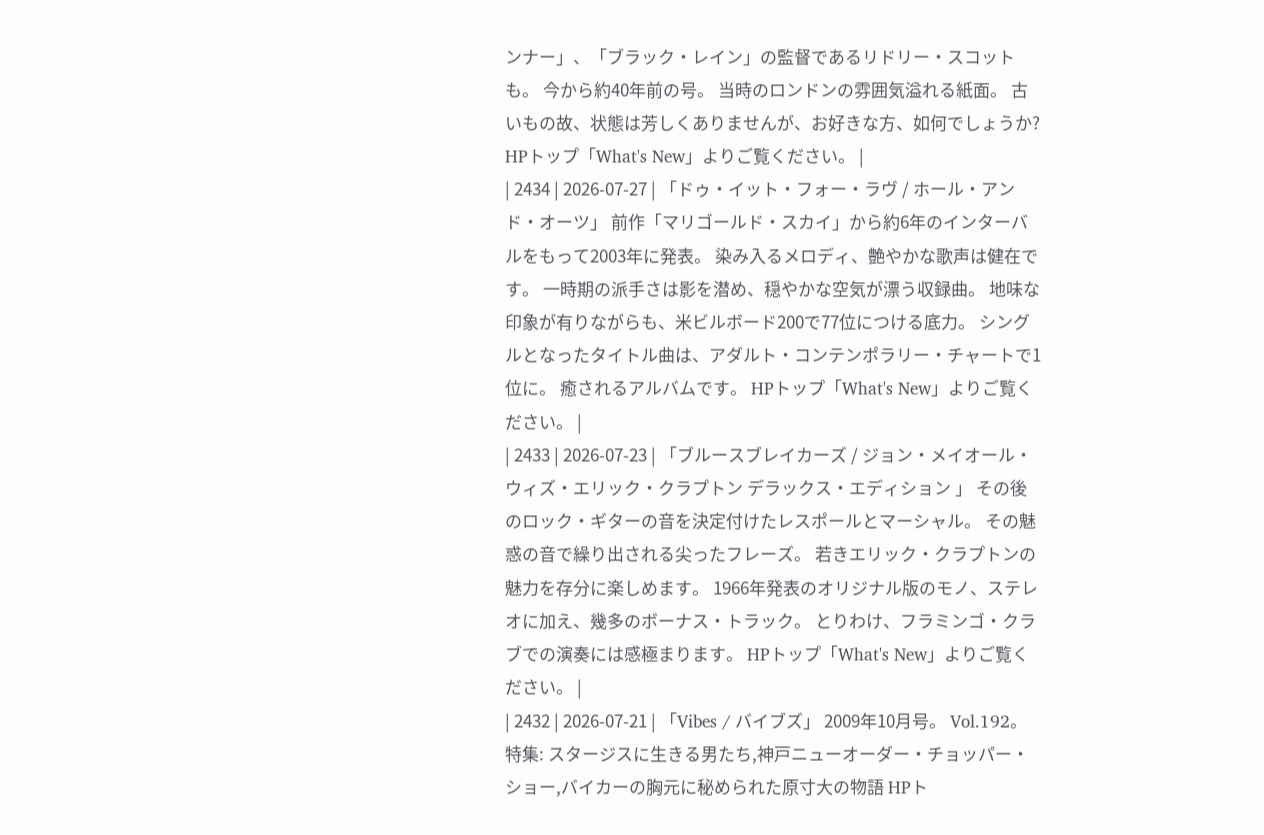ンナー」、「ブラック・レイン」の監督であるリドリー・スコットも。 今から約40年前の号。 当時のロンドンの雰囲気溢れる紙面。 古いもの故、状態は芳しくありませんが、お好きな方、如何でしょうか? HPトップ「What's New」よりご覧ください。 |
| 2434 | 2026-07-27 | 「ドゥ・イット・フォー・ラヴ / ホール・アンド・オーツ」 前作「マリゴールド・スカイ」から約6年のインターバルをもって2003年に発表。 染み入るメロディ、艶やかな歌声は健在です。 一時期の派手さは影を潜め、穏やかな空気が漂う収録曲。 地味な印象が有りながらも、米ビルボード200で77位につける底力。 シングルとなったタイトル曲は、アダルト・コンテンポラリー・チャートで1位に。 癒されるアルバムです。 HPトップ「What's New」よりご覧ください。 |
| 2433 | 2026-07-23 | 「ブルースブレイカーズ / ジョン・メイオール・ウィズ・エリック・クラプトン デラックス・エディション 」 その後のロック・ギターの音を決定付けたレスポールとマーシャル。 その魅惑の音で繰り出される尖ったフレーズ。 若きエリック・クラプトンの魅力を存分に楽しめます。 1966年発表のオリジナル版のモノ、ステレオに加え、幾多のボーナス・トラック。 とりわけ、フラミンゴ・クラブでの演奏には感極まります。 HPトップ「What's New」よりご覧ください。 |
| 2432 | 2026-07-21 | 「Vibes / バイブズ」 2009年10月号。 Vol.192。 特集: スタージスに生きる男たち,神戸ニューオーダー・チョッパー・ショー,バイカーの胸元に秘められた原寸大の物語 HPト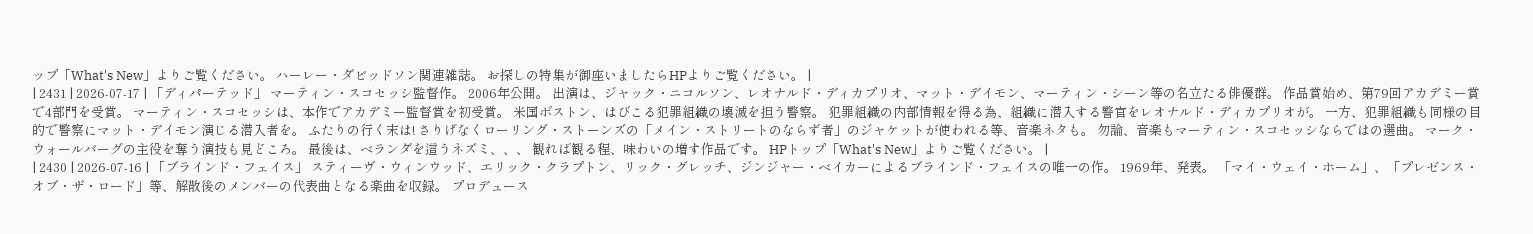ップ「What's New」よりご覧ください。 ハーレー・ダビッドソン関連雑誌。 お探しの特集が御座いましたらHPよりご覧ください。 |
| 2431 | 2026-07-17 | 「ディパーテッド」 マーティン・スコセッシ監督作。 2006年公開。 出演は、ジャック・ニコルソン、レオナルド・ディカプリオ、マット・デイモン、マーティン・シーン等の名立たる俳優群。 作品賞始め、第79回アカデミー賞で4部門を受賞。 マーティン・スコセッシは、本作でアカデミー監督賞を初受賞。 米国ボストン、はびこる犯罪組織の壊滅を担う警察。 犯罪組織の内部情報を得る為、組織に潜入する警官をレオナルド・ディカプリオが。 一方、犯罪組織も同様の目的で警察にマット・デイモン演じる潜入者を。 ふたりの行く末は! さりげなくローリング・ストーンズの「メイン・ストリートのならず者」のジャケットが使われる等、音楽ネタも。 勿論、音楽もマーティン・スコセッシならではの選曲。 マーク・ウォールバーグの主役を奪う演技も見どころ。 最後は、ベランダを這うネズミ、、、 観れば観る程、味わいの増す作品です。 HPトップ「What's New」よりご覧ください。 |
| 2430 | 2026-07-16 | 「ブラインド・フェイス」 スティーヴ・ウィンウッド、エリック・クラプトン、リック・グレッチ、ジンジャー・ベイカーによるブラインド・フェイスの唯一の作。 1969年、発表。 「マイ・ウェイ・ホーム」、「プレゼンス・オブ・ザ・ロード」等、解散後のメンバーの代表曲となる楽曲を収録。 プロデュース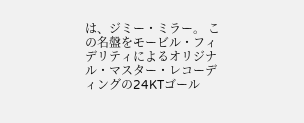は、ジミー・ミラー。 この名盤をモービル・フィデリティによるオリジナル・マスター・レコーディングの24KTゴール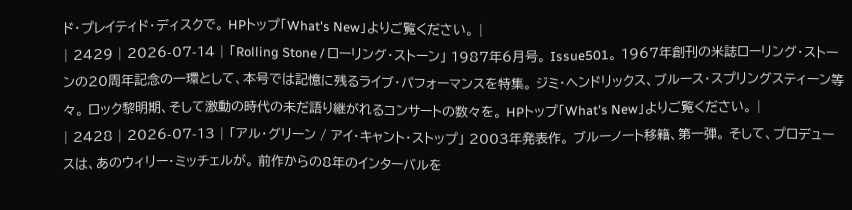ド・プレイティド・ディスクで。 HPトップ「What's New」よりご覧ください。 |
| 2429 | 2026-07-14 | 「Rolling Stone / ローリング・ストーン」 1987年6月号。 Issue501。 1967年創刊の米誌ローリング・ストーンの20周年記念の一環として、本号では記憶に残るライブ・パフォーマンスを特集。 ジミ・ヘンドリックス、ブルース・スプリングスティーン等々。 ロック黎明期、そして激動の時代の未だ語り継がれるコンサートの数々を。 HPトップ「What's New」よりご覧ください。 |
| 2428 | 2026-07-13 | 「アル・グリーン / アイ・キャント・ストップ」 2003年発表作。 ブルーノート移籍、第一弾。 そして、プロデュースは、あのウィリー・ミッチェルが。 前作からの8年のインターバルを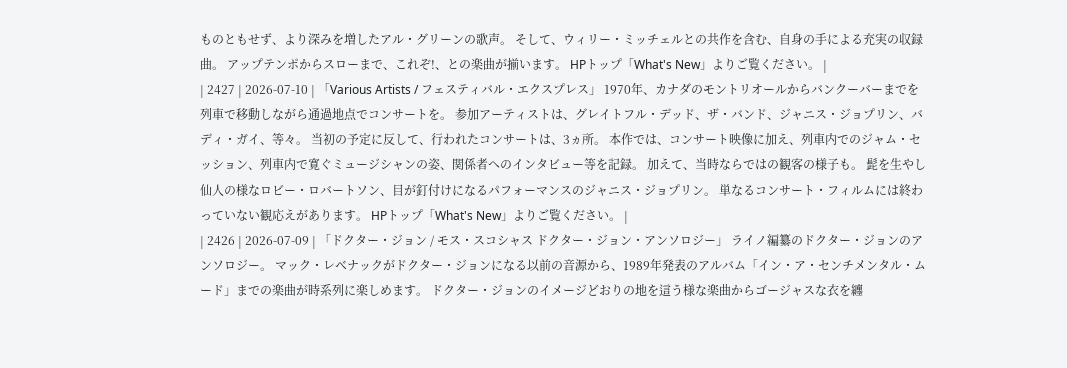ものともせず、より深みを増したアル・グリーンの歌声。 そして、ウィリー・ミッチェルとの共作を含む、自身の手による充実の収録曲。 アップテンポからスローまで、これぞ!、との楽曲が揃います。 HPトップ「What's New」よりご覧ください。 |
| 2427 | 2026-07-10 | 「Various Artists / フェスティバル・エクスプレス」 1970年、カナダのモントリオールからバンクーバーまでを列車で移動しながら通過地点でコンサートを。 参加アーティストは、グレイトフル・デッド、ザ・バンド、ジャニス・ジョプリン、バディ・ガイ、等々。 当初の予定に反して、行われたコンサートは、3ヵ所。 本作では、コンサート映像に加え、列車内でのジャム・セッション、列車内で寛ぐミュージシャンの姿、関係者へのインタビュー等を記録。 加えて、当時ならではの観客の様子も。 髭を生やし仙人の様なロビー・ロバートソン、目が釘付けになるパフォーマンスのジャニス・ジョプリン。 単なるコンサート・フィルムには終わっていない観応えがあります。 HPトップ「What's New」よりご覧ください。 |
| 2426 | 2026-07-09 | 「ドクター・ジョン / モス・スコシャス ドクター・ジョン・アンソロジー」 ライノ編纂のドクター・ジョンのアンソロジー。 マック・レベナックがドクター・ジョンになる以前の音源から、1989年発表のアルバム「イン・ア・センチメンタル・ムード」までの楽曲が時系列に楽しめます。 ドクター・ジョンのイメージどおりの地を這う様な楽曲からゴージャスな衣を纏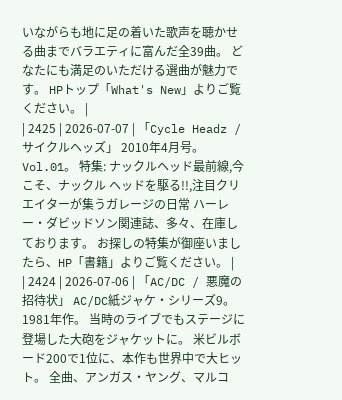いながらも地に足の着いた歌声を聴かせる曲までバラエティに富んだ全39曲。 どなたにも満足のいただける選曲が魅力です。 HPトップ「What's New」よりご覧ください。 |
| 2425 | 2026-07-07 | 「Cycle Headz / サイクルヘッズ」 2010年4月号。 Vol.01。 特集: ナックルヘッド最前線,今こそ、ナックル ヘッドを駆る!!,注目クリエイターが集うガレージの日常 ハーレー・ダビッドソン関連誌、多々、在庫しております。 お探しの特集が御座いましたら、HP「書籍」よりご覧ください。 |
| 2424 | 2026-07-06 | 「AC/DC / 悪魔の招待状」 AC/DC紙ジャケ・シリーズ9。 1981年作。 当時のライブでもステージに登場した大砲をジャケットに。 米ビルボード200で1位に、本作も世界中で大ヒット。 全曲、アンガス・ヤング、マルコ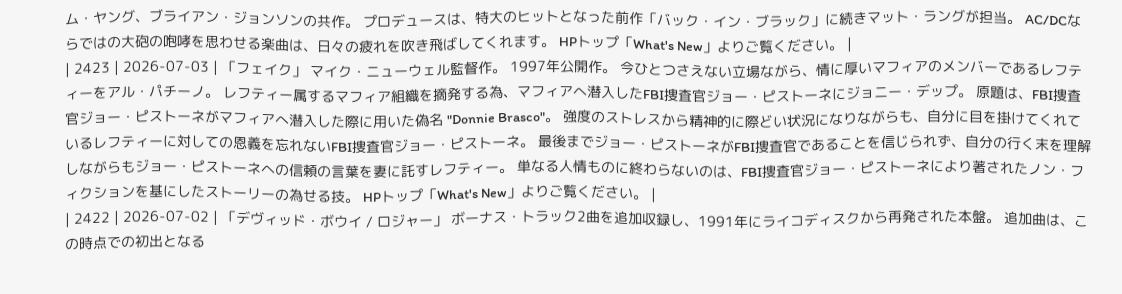ム・ヤング、ブライアン・ジョンソンの共作。 プロデュースは、特大のヒットとなった前作「バック・イン・ブラック」に続きマット・ラングが担当。 AC/DCならではの大砲の咆哮を思わせる楽曲は、日々の疲れを吹き飛ばしてくれます。 HPトップ「What's New」よりご覧ください。 |
| 2423 | 2026-07-03 | 「フェイク」 マイク・ニューウェル監督作。 1997年公開作。 今ひとつさえない立場ながら、情に厚いマフィアのメンバーであるレフティーをアル・パチーノ。 レフティー属するマフィア組織を摘発する為、マフィアへ潜入したFBI捜査官ジョー・ピストーネにジョニー・デップ。 原題は、FBI捜査官ジョー・ピストーネがマフィアへ潜入した際に用いた偽名 "Donnie Brasco"。 強度のストレスから精神的に際どい状況になりながらも、自分に目を掛けてくれているレフティーに対しての恩義を忘れないFBI捜査官ジョー・ピストーネ。 最後までジョー・ピストーネがFBI捜査官であることを信じられず、自分の行く末を理解しながらもジョー・ピストーネへの信頼の言葉を妻に託すレフティー。 単なる人情ものに終わらないのは、FBI捜査官ジョー・ピストーネにより著されたノン・フィクションを基にしたストーリーの為せる技。 HPトップ「What's New」よりご覧ください。 |
| 2422 | 2026-07-02 | 「デヴィッド・ボウイ / ロジャー」 ボーナス・トラック2曲を追加収録し、1991年にライコディスクから再発された本盤。 追加曲は、この時点での初出となる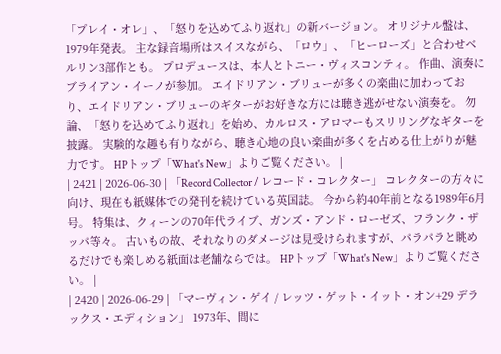「プレイ・オレ」、「怒りを込めてふり返れ」の新バージョン。 オリジナル盤は、1979年発表。 主な録音場所はスイスながら、「ロウ」、「ヒーローズ」と合わせベルリン3部作とも。 プロデュースは、本人とトニー・ヴィスコンティ。 作曲、演奏にブライアン・イーノが参加。 エイドリアン・ブリューが多くの楽曲に加わっており、エイドリアン・ブリューのギターがお好きな方には聴き逃がせない演奏を。 勿論、「怒りを込めてふり返れ」を始め、カルロス・アロマーもスリリングなギターを披露。 実験的な趣も有りながら、聴き心地の良い楽曲が多くを占める仕上がりが魅力です。 HPトップ「What's New」よりご覧ください。 |
| 2421 | 2026-06-30 | 「Record Collector / レコード・コレクター」 コレクターの方々に向け、現在も紙媒体での発刊を続けている英国誌。 今から約40年前となる1989年6月号。 特集は、クィーンの70年代ライブ、ガンズ・アンド・ローゼズ、フランク・ザッパ等々。 古いもの故、それなりのダメージは見受けられますが、パラパラと眺めるだけでも楽しめる紙面は老舗ならでは。 HPトップ「What's New」よりご覧ください。 |
| 2420 | 2026-06-29 | 「マーヴィン・ゲイ / レッツ・ゲット・イット・オン+29 デラックス・エディション」 1973年、間に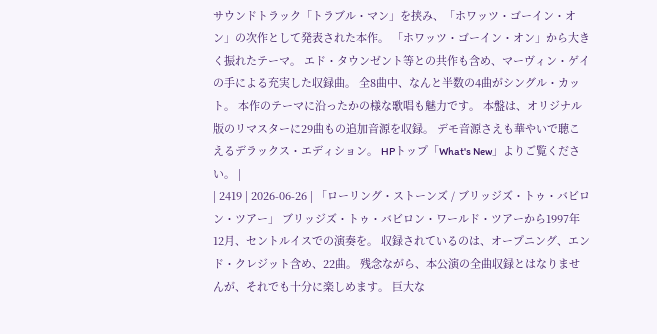サウンドトラック「トラブル・マン」を挟み、「ホワッツ・ゴーイン・オン」の次作として発表された本作。 「ホワッツ・ゴーイン・オン」から大きく振れたテーマ。 エド・タウンゼント等との共作も含め、マーヴィン・ゲイの手による充実した収録曲。 全8曲中、なんと半数の4曲がシングル・カット。 本作のテーマに沿ったかの様な歌唱も魅力です。 本盤は、オリジナル版のリマスターに29曲もの追加音源を収録。 デモ音源さえも華やいで聴こえるデラックス・エディション。 HPトップ「What's New」よりご覧ください。 |
| 2419 | 2026-06-26 | 「ローリング・ストーンズ / ブリッジズ・トゥ・バビロン・ツアー」 ブリッジズ・トゥ・バビロン・ワールド・ツアーから1997年12月、セントルイスでの演奏を。 収録されているのは、オープニング、エンド・クレジット含め、22曲。 残念ながら、本公演の全曲収録とはなりませんが、それでも十分に楽しめます。 巨大な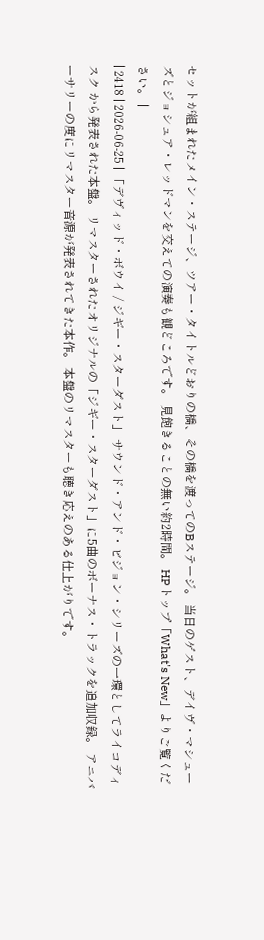セットが組まれたメイン・ステージ、ツアー・タイトルどおりの橋、その橋を渡ってのBステージ。 当日のゲスト、デイヴ・マシューズとジョシュア・レッドマンを交えての演奏も観どころです。 見飽きることの無い約2時間。 HPトップ「What's New」よりご覧ください。 |
| 2418 | 2026-06-25 | 「デヴィッド・ボウイ / ジギー・スターダスト」 サウンド・アンド・ビジョン・シリーズの一環としてライコディスク から発表された本盤。 リマスターされたオリジナルの「ジギー・スターダスト」に5曲のボーナス・トラックを追加収録。 アニバーサリーの度にリマスター音源が発表されてきた本作。 本盤のリマスターも聴き応えのある仕上がりです。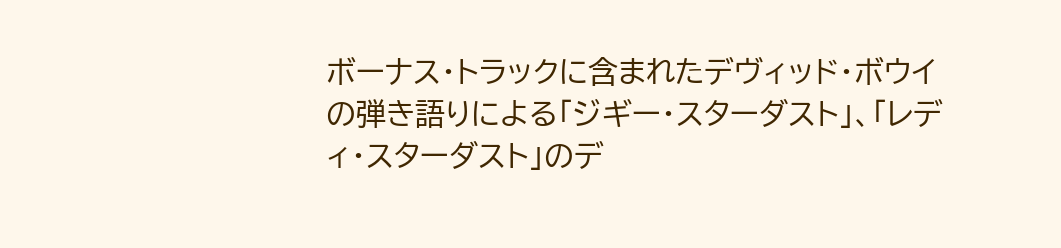ボーナス・トラックに含まれたデヴィッド・ボウイの弾き語りによる「ジギー・スターダスト」、「レディ・スターダスト」のデ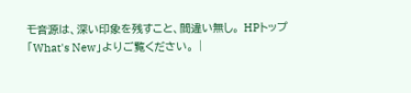モ音源は、深い印象を残すこと、間違い無し。 HPトップ「What's New」よりご覧ください。 |